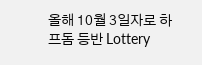올해 10월 3일자로 하프돔 등반 Lottery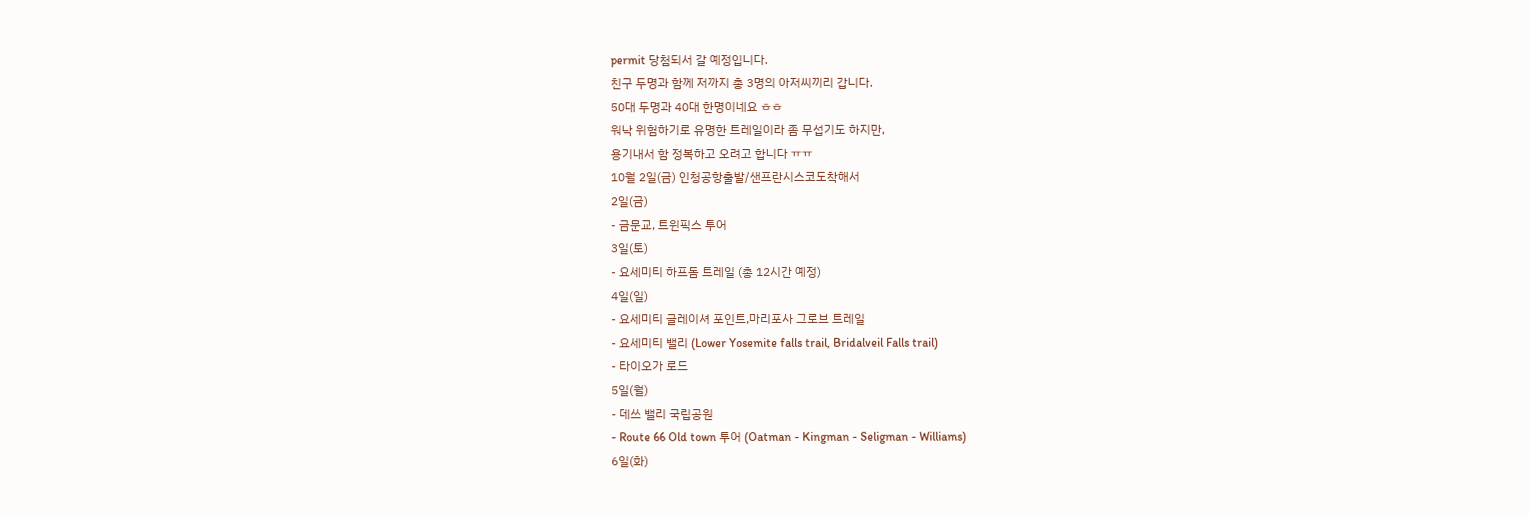permit 당첨되서 갈 예정입니다.
친구 두명과 함께 저까지 총 3명의 아저씨끼리 갑니다.
50대 두명과 40대 한명이네요 ㅎㅎ
워낙 위험하기로 유명한 트레일이라 좀 무섭기도 하지만,
용기내서 함 정복하고 오려고 합니다 ㅠㅠ
10월 2일(금) 인청공항출발/샌프란시스코도착해서
2일(금)
- 금문교, 트윈픽스 투어
3일(토)
- 요세미티 하프돔 트레일 (총 12시간 예정)
4일(일)
- 요세미티 글레이셔 포인트,마리포사 그로브 트레일
- 요세미티 밸리 (Lower Yosemite falls trail, Bridalveil Falls trail)
- 타이오가 로드
5일(월)
- 데쓰 밸리 국립공원
- Route 66 Old town 투어 (Oatman - Kingman - Seligman - Williams)
6일(화)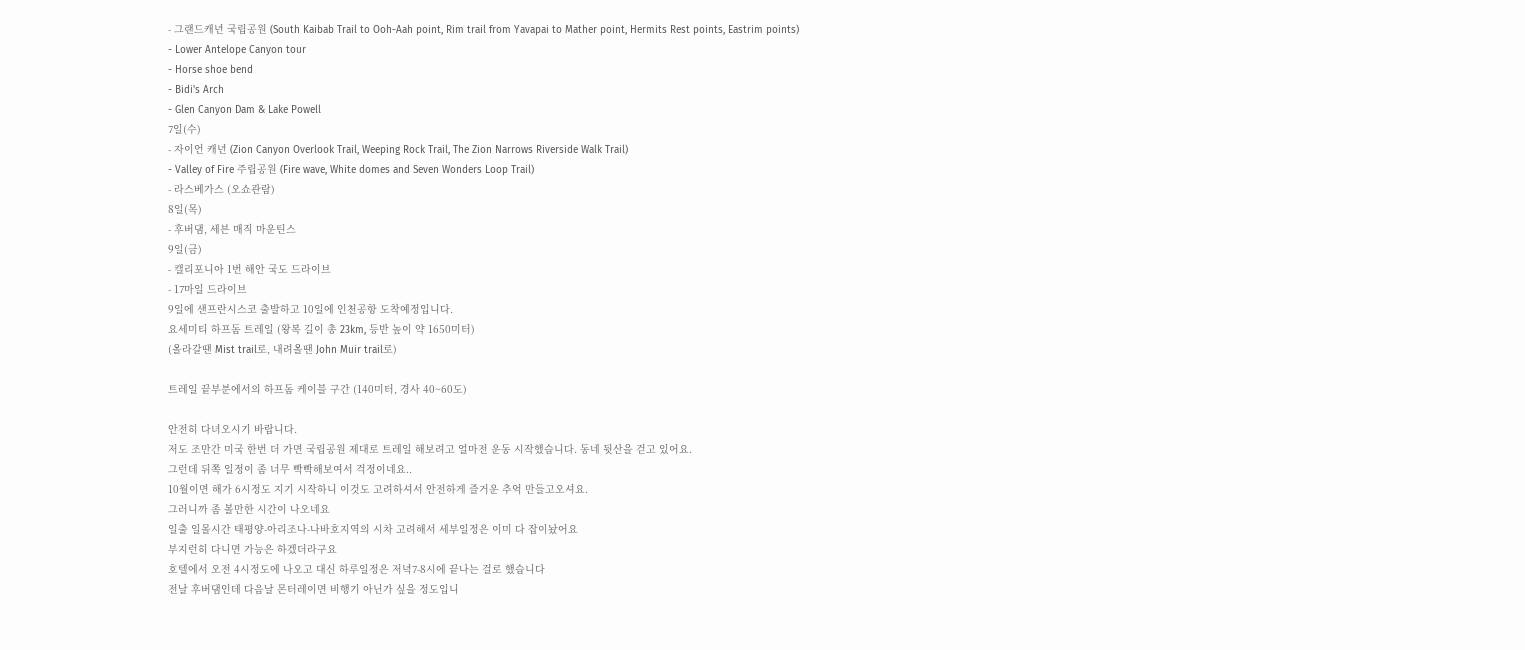- 그랜드캐년 국립공원 (South Kaibab Trail to Ooh-Aah point, Rim trail from Yavapai to Mather point, Hermits Rest points, Eastrim points)
- Lower Antelope Canyon tour
- Horse shoe bend
- Bidi's Arch
- Glen Canyon Dam & Lake Powell
7일(수)
- 자이언 캐년 (Zion Canyon Overlook Trail, Weeping Rock Trail, The Zion Narrows Riverside Walk Trail)
- Valley of Fire 주립공원 (Fire wave, White domes and Seven Wonders Loop Trail)
- 라스베가스 (오쇼관람)
8일(목)
- 후버댐, 세븐 매직 마운틴스
9일(금)
- 캘리포니아 1번 해안 국도 드라이브
- 17마일 드라이브
9일에 샌프란시스코 출발하고 10일에 인천공항 도착예정입니다.
요세미티 하프돔 트레일 (왕복 길이 총 23km, 등반 높이 약 1650미터)
(올라갈땐 Mist trail로, 내려올땐 John Muir trail로)

트레일 끝부분에서의 하프돔 케이블 구간 (140미터, 경사 40~60도)

안전히 다녀오시기 바랍니다.
저도 조만간 미국 한번 더 가면 국립공원 제대로 트레일 해보려고 얼마전 운동 시작했습니다. 동네 뒷산을 걷고 있어요.
그런데 뒤쪽 일정이 좀 너무 빡빡해보여서 걱정이네요..
10월이면 해가 6시정도 지기 시작하니 이것도 고려하셔서 안전하게 즐거운 추억 만들고오셔요.
그러니까 좀 볼만한 시간이 나오네요
일출 일몰시간 태평양-아리조나-나바호지역의 시차 고려해서 세부일정은 이미 다 잡이놨어요
부지런히 다니면 가능은 하겠더라구요
호텔에서 오전 4시정도에 나오고 대신 하루일정은 저녁7-8시에 끝나는 걸로 했습니다
전날 후버댐인데 다음날 몬터레이면 비행기 아닌가 싶을 정도입니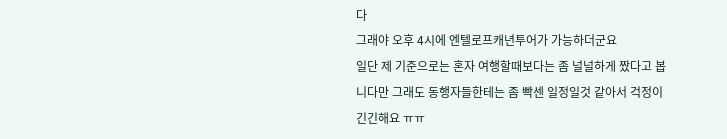다
그래야 오후 4시에 엔텔로프캐년투어가 가능하더군요
일단 제 기준으로는 혼자 여행할때보다는 좀 널널하게 짰다고 봅니다만 그래도 동행자들한테는 좀 빡센 일정일것 같아서 걱정이긴긴해요 ㅠㅠ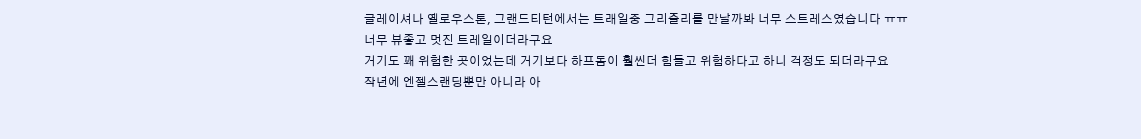글레이셔나 옐로우스톤, 그랜드티턴에서는 트래일중 그리즐리를 만날까봐 너무 스트레스였습니다 ㅠㅠ
너무 뷰좋고 멋진 트레일이더라구요
거기도 꽤 위험한 곳이었는데 거기보다 하프돔이 훨씬더 힘들고 위험하다고 하니 걱정도 되더라구요
작년에 엔젤스랜딩뿐만 아니라 아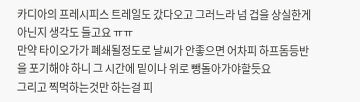카디아의 프레시피스 트레일도 갔다오고 그러느라 넘 겁을 상실한게 아닌지 생각도 들고요 ㅠㅠ
만약 타이오가가 폐쇄될정도로 날씨가 안좋으면 어차피 하프돔등반을 포기해야 하니 그 시간에 밑이나 위로 뺑돌아가야할듯요
그리고 찍먹하는것만 하는걸 피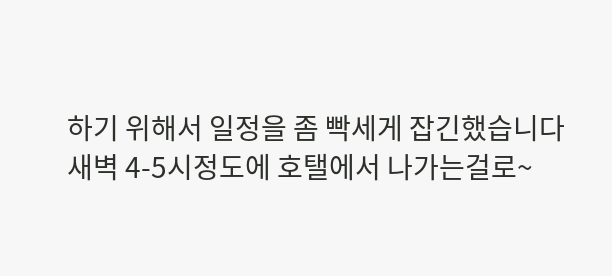하기 위해서 일정을 좀 빡세게 잡긴했습니다
새벽 4-5시정도에 호탤에서 나가는걸로~